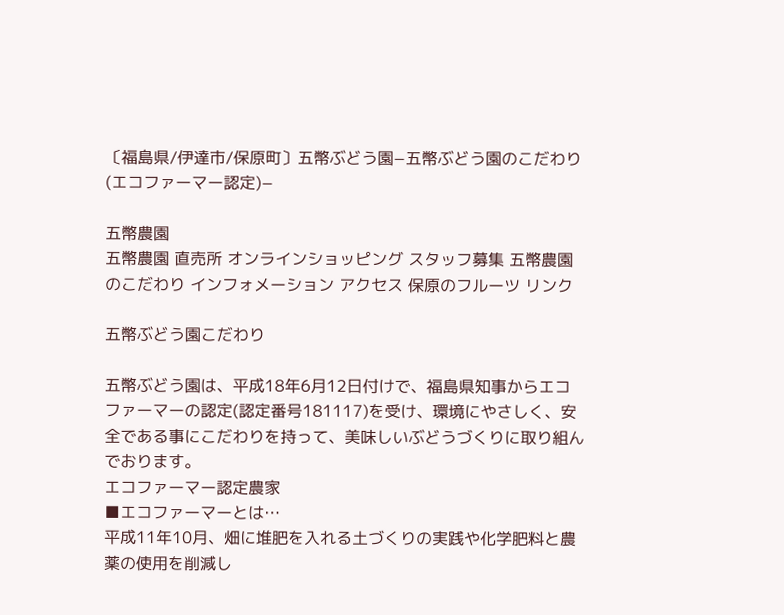〔福島県/伊達市/保原町〕五幣ぶどう園−五幣ぶどう園のこだわり(エコファーマー認定)−

五幣農園
五幣農園 直売所 オンラインショッピング スタッフ募集 五幣農園のこだわり インフォメーション アクセス 保原のフルーツ リンク

五幣ぶどう園こだわり

五幣ぶどう園は、平成18年6月12日付けで、福島県知事からエコファーマーの認定(認定番号181117)を受け、環境にやさしく、安全である事にこだわりを持って、美味しいぶどうづくりに取り組んでおります。
エコファーマー認定農家
■エコファーマーとは…
平成11年10月、畑に堆肥を入れる土づくりの実践や化学肥料と農薬の使用を削減し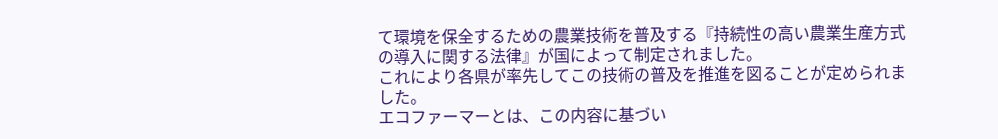て環境を保全するための農業技術を普及する『持続性の高い農業生産方式の導入に関する法律』が国によって制定されました。
これにより各県が率先してこの技術の普及を推進を図ることが定められました。
エコファーマーとは、この内容に基づい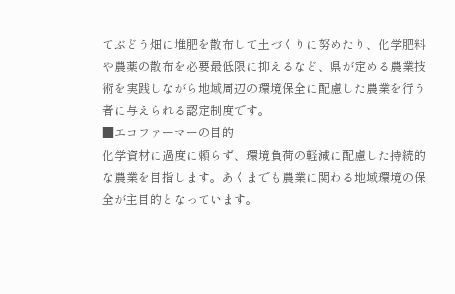てぶどう畑に堆肥を散布して土づくりに努めたり、化学肥料や農薬の散布を必要最低限に抑えるなど、県が定める農業技術を実践しながら地域周辺の環境保全に配慮した農業を行う者に与えられる認定制度です。
■エコファーマーの目的
化学資材に過度に頼らず、環境負荷の軽減に配慮した持続的な農業を目指します。あくまでも農業に関わる地域環境の保全が主目的となっています。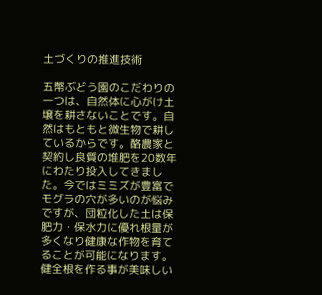土づくりの推進技術

五幣ぶどう園のこだわりの一つは、自然体に心がけ土壌を耕さないことです。自然はもともと微生物で耕しているからです。酪農家と契約し良質の堆肥を20数年にわたり投入してきました。今ではミミズが豊富でモグラの穴が多いのが悩みですが、団粒化した土は保肥力・保水力に優れ根量が多くなり健康な作物を育てることが可能になります。健全根を作る事が美味しい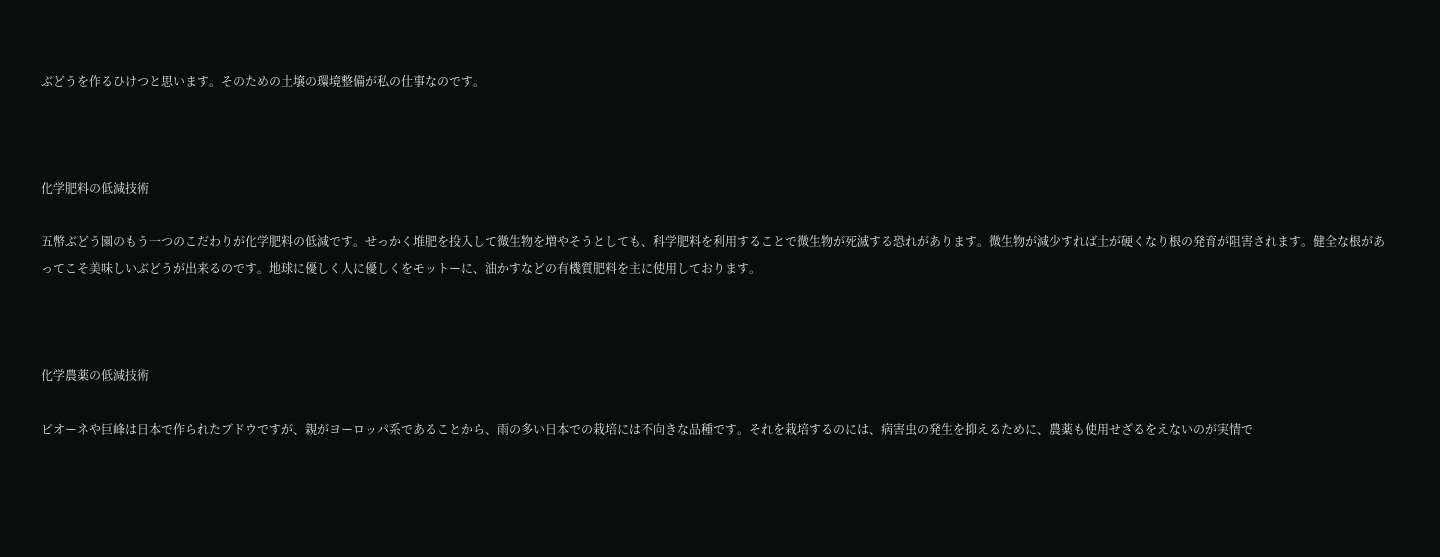ぶどうを作るひけつと思います。そのための土壌の環境整備が私の仕事なのです。



化学肥料の低減技術

五幣ぶどう園のもう一つのこだわりが化学肥料の低減です。せっかく堆肥を投入して微生物を増やそうとしても、科学肥料を利用することで微生物が死滅する恐れがあります。微生物が減少すれば土が硬くなり根の発育が阻害されます。健全な根があってこそ美味しいぶどうが出来るのです。地球に優しく人に優しくをモットーに、油かすなどの有機質肥料を主に使用しております。



化学農薬の低減技術

ピオーネや巨峰は日本で作られたブドウですが、親がヨーロッパ系であることから、雨の多い日本での栽培には不向きな品種です。それを栽培するのには、病害虫の発生を抑えるために、農薬も使用せざるをえないのが実情で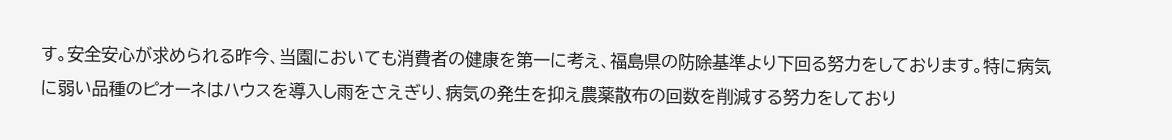す。安全安心が求められる昨今、当園においても消費者の健康を第一に考え、福島県の防除基準より下回る努力をしております。特に病気に弱い品種のピオーネはハウスを導入し雨をさえぎり、病気の発生を抑え農薬散布の回数を削減する努力をしており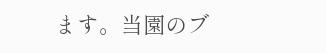ます。当園のブ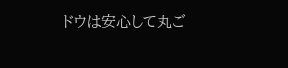ドウは安心して丸ご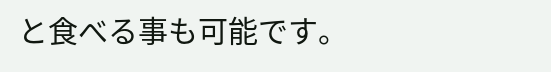と食べる事も可能です。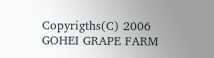Copyrigths(C) 2006 GOHEI GRAPE FARM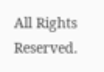All Rights Reserved.